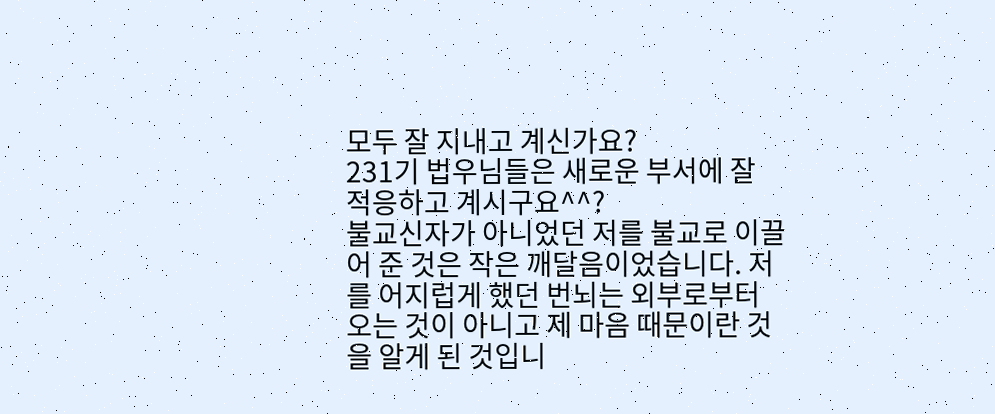모두 잘 지내고 계신가요?
231기 법우님들은 새로운 부서에 잘 적응하고 계시구요^^?
불교신자가 아니었던 저를 불교로 이끌어 준 것은 작은 깨달음이었습니다. 저를 어지럽게 했던 번뇌는 외부로부터 오는 것이 아니고 제 마음 때문이란 것을 알게 된 것입니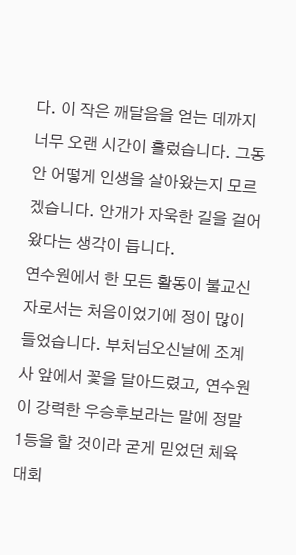다. 이 작은 깨달음을 얻는 데까지 너무 오랜 시간이 흘렀습니다. 그동안 어떻게 인생을 살아왔는지 모르겠습니다. 안개가 자욱한 길을 걸어왔다는 생각이 듭니다.
연수원에서 한 모든 활동이 불교신자로서는 처음이었기에 정이 많이 들었습니다. 부처님오신날에 조계사 앞에서 꽃을 달아드렸고, 연수원이 강력한 우승후보라는 말에 정말 1등을 할 것이라 굳게 믿었던 체육대회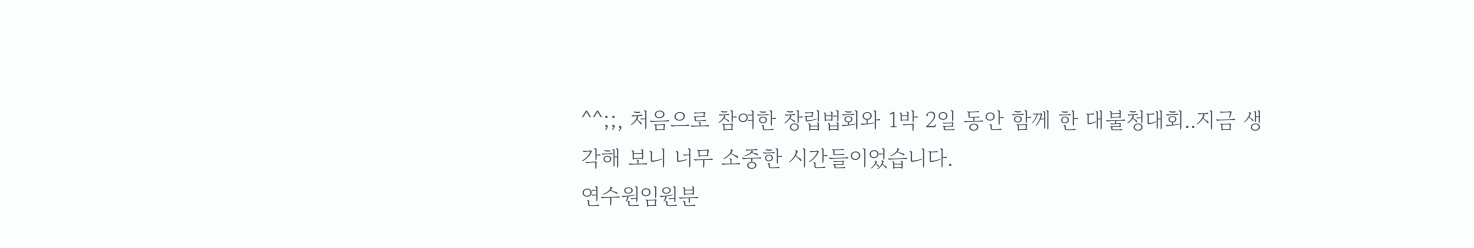^^;;, 처음으로 참여한 창립법회와 1박 2일 동안 함께 한 대불청대회..지금 생각해 보니 너무 소중한 시간들이었습니다.
연수원임원분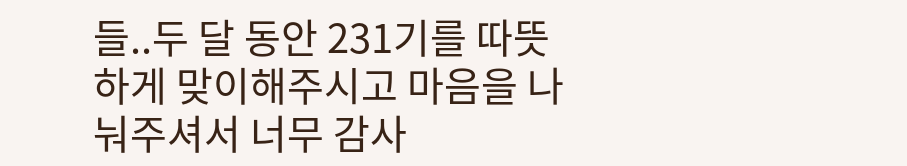들..두 달 동안 231기를 따뜻하게 맞이해주시고 마음을 나눠주셔서 너무 감사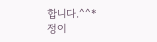합니다.^^*
정이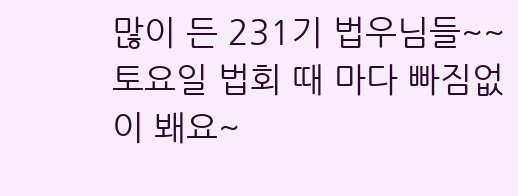많이 든 231기 법우님들~~토요일 법회 때 마다 빠짐없이 봬요~